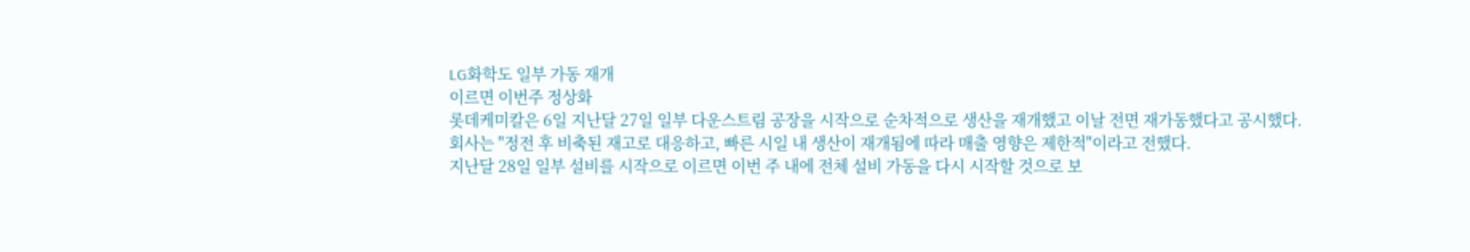LG화학도 일부 가동 재개
이르면 이번주 정상화
롯데케미칼은 6일 지난달 27일 일부 다운스트림 공장을 시작으로 순차적으로 생산을 재개했고 이날 전면 재가동했다고 공시했다.
회사는 "정전 후 비축된 재고로 대응하고, 빠른 시일 내 생산이 재개됨에 따라 매출 영향은 제한적"이라고 전했다.
지난달 28일 일부 설비를 시작으로 이르면 이번 주 내에 전체 설비 가동을 다시 시작할 것으로 보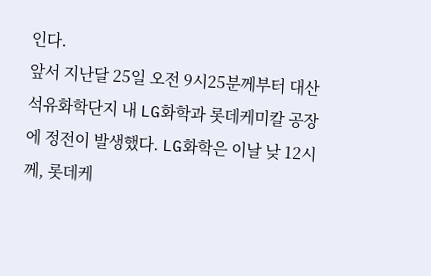인다.
앞서 지난달 25일 오전 9시25분께부터 대산석유화학단지 내 LG화학과 롯데케미칼 공장에 정전이 발생했다. LG화학은 이날 낮 12시께, 롯데케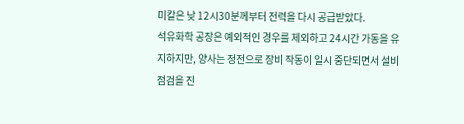미칼은 낮 12시30분께부터 전력을 다시 공급받았다.
석유화학 공장은 예외적인 경우를 제외하고 24시간 가동을 유지하지만, 양사는 정전으로 장비 작동이 일시 중단되면서 설비 점검을 진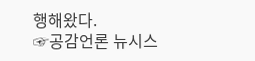행해왔다.
☞공감언론 뉴시스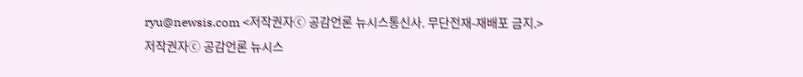ryu@newsis.com <저작권자ⓒ 공감언론 뉴시스통신사. 무단전재-재배포 금지.>
저작권자ⓒ 공감언론 뉴시스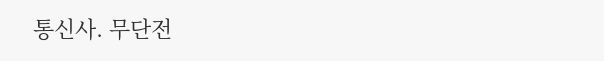통신사. 무단전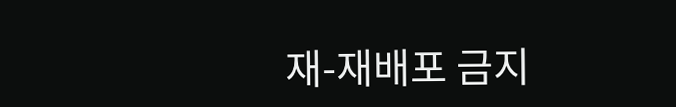재-재배포 금지